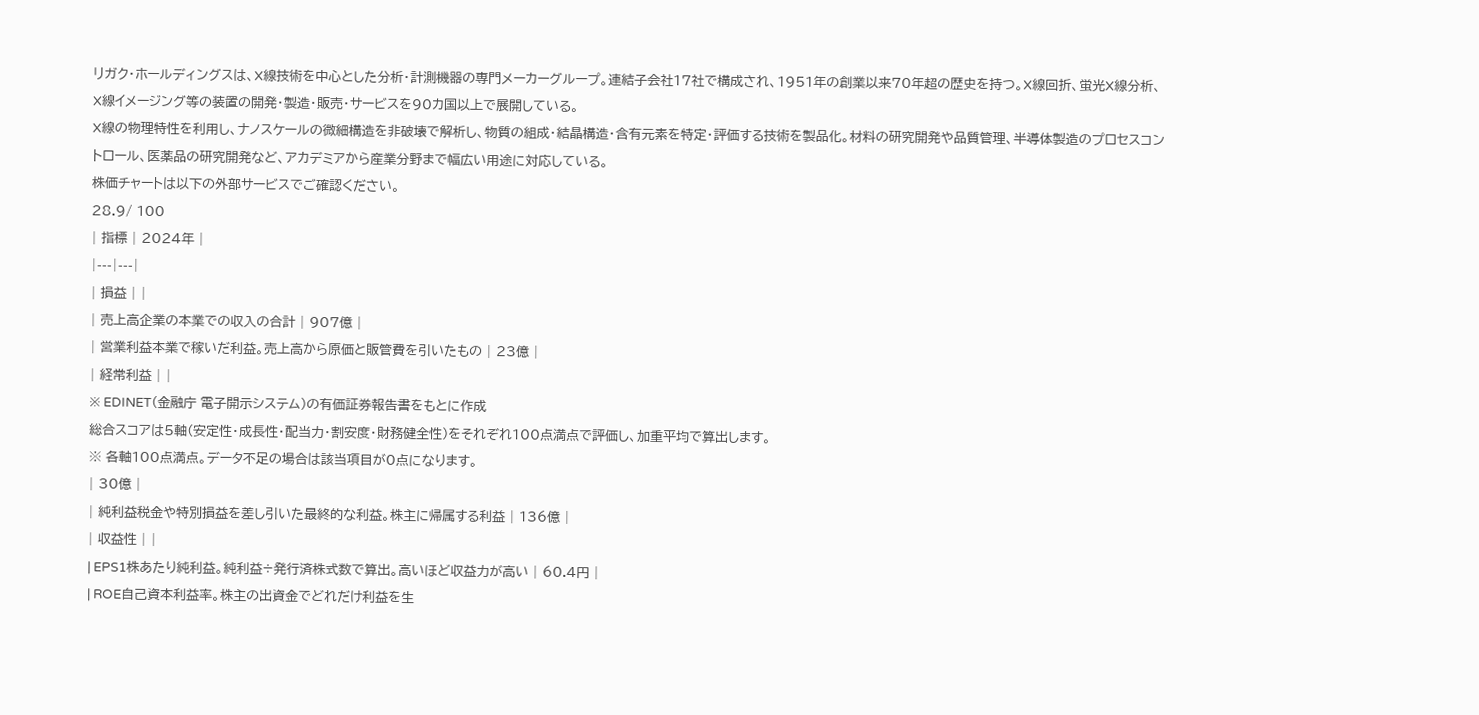リガク・ホールディングスは、X線技術を中心とした分析・計測機器の専門メーカーグループ。連結子会社17社で構成され、1951年の創業以来70年超の歴史を持つ。X線回折、蛍光X線分析、X線イメージング等の装置の開発・製造・販売・サービスを90カ国以上で展開している。
X線の物理特性を利用し、ナノスケールの微細構造を非破壊で解析し、物質の組成・結晶構造・含有元素を特定・評価する技術を製品化。材料の研究開発や品質管理、半導体製造のプロセスコントロール、医薬品の研究開発など、アカデミアから産業分野まで幅広い用途に対応している。
株価チャートは以下の外部サービスでご確認ください。
28.9/ 100
| 指標 | 2024年 |
|---|---|
| 損益 | |
| 売上高企業の本業での収入の合計 | 907億 |
| 営業利益本業で稼いだ利益。売上高から原価と販管費を引いたもの | 23億 |
| 経常利益 | |
※ EDINET(金融庁 電子開示システム)の有価証券報告書をもとに作成
総合スコアは5軸(安定性・成長性・配当力・割安度・財務健全性)をそれぞれ100点満点で評価し、加重平均で算出します。
※ 各軸100点満点。データ不足の場合は該当項目が0点になります。
| 30億 |
| 純利益税金や特別損益を差し引いた最終的な利益。株主に帰属する利益 | 136億 |
| 収益性 | |
| EPS1株あたり純利益。純利益÷発行済株式数で算出。高いほど収益力が高い | 60.4円 |
| ROE自己資本利益率。株主の出資金でどれだけ利益を生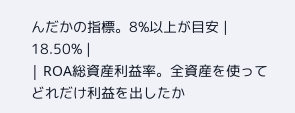んだかの指標。8%以上が目安 | 18.50% |
| ROA総資産利益率。全資産を使ってどれだけ利益を出したか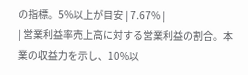の指標。5%以上が目安 | 7.67% |
| 営業利益率売上高に対する営業利益の割合。本業の収益力を示し、10%以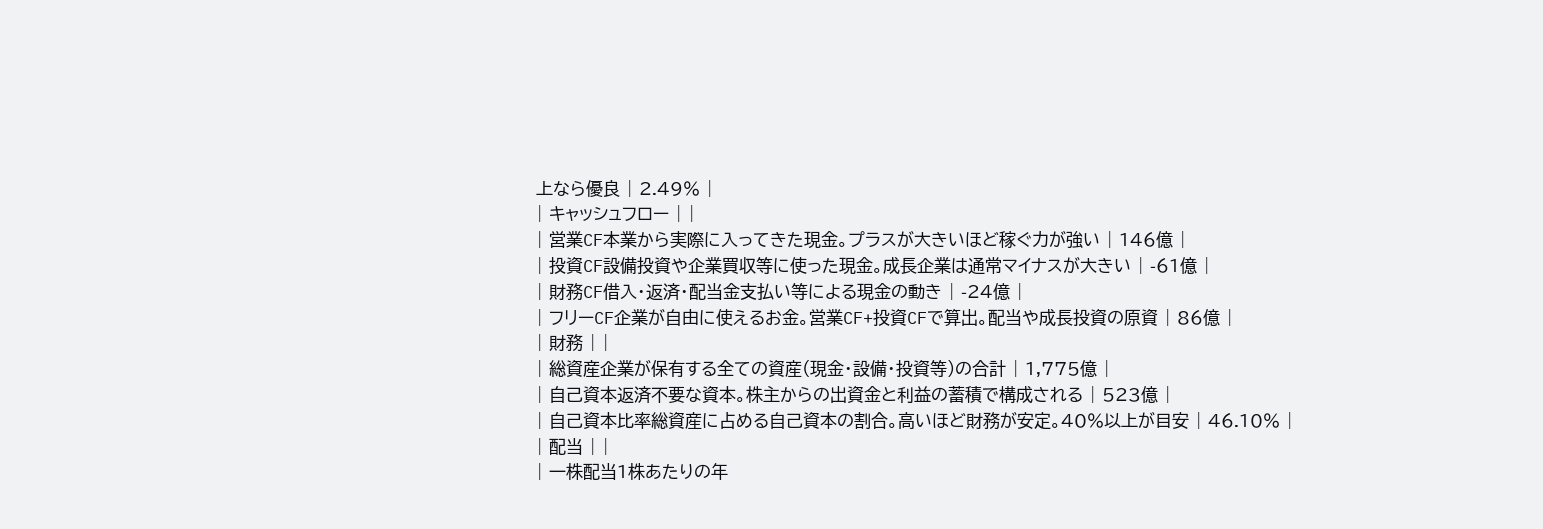上なら優良 | 2.49% |
| キャッシュフロー | |
| 営業CF本業から実際に入ってきた現金。プラスが大きいほど稼ぐ力が強い | 146億 |
| 投資CF設備投資や企業買収等に使った現金。成長企業は通常マイナスが大きい | -61億 |
| 財務CF借入・返済・配当金支払い等による現金の動き | -24億 |
| フリーCF企業が自由に使えるお金。営業CF+投資CFで算出。配当や成長投資の原資 | 86億 |
| 財務 | |
| 総資産企業が保有する全ての資産(現金・設備・投資等)の合計 | 1,775億 |
| 自己資本返済不要な資本。株主からの出資金と利益の蓄積で構成される | 523億 |
| 自己資本比率総資産に占める自己資本の割合。高いほど財務が安定。40%以上が目安 | 46.10% |
| 配当 | |
| 一株配当1株あたりの年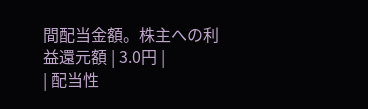間配当金額。株主への利益還元額 | 3.0円 |
| 配当性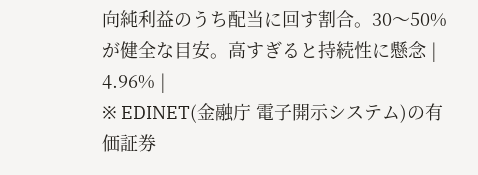向純利益のうち配当に回す割合。30〜50%が健全な目安。高すぎると持続性に懸念 | 4.96% |
※ EDINET(金融庁 電子開示システム)の有価証券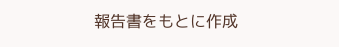報告書をもとに作成